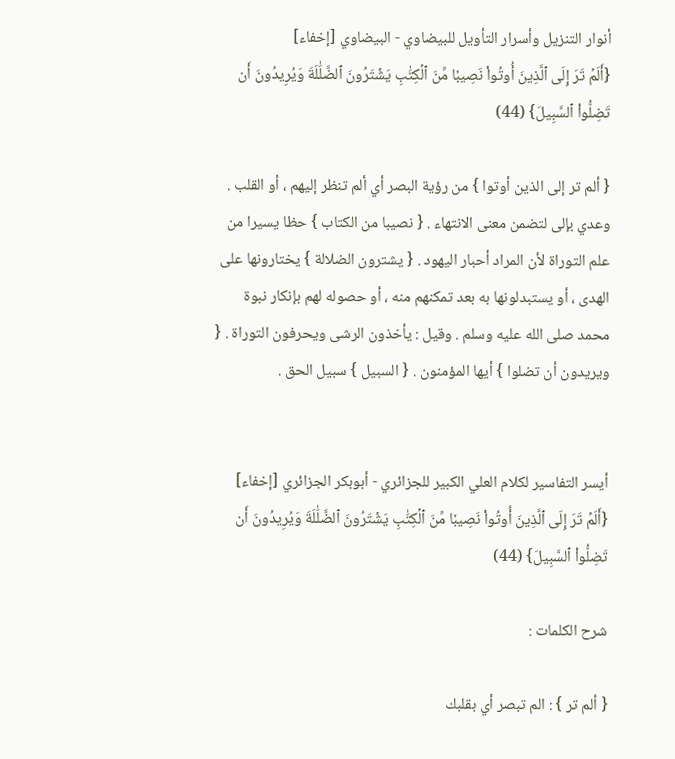أنوار التنزيل وأسرار التأويل للبيضاوي - البيضاوي [إخفاء]
{أَلَمۡ تَرَ إِلَى ٱلَّذِينَ أُوتُواْ نَصِيبٗا مِّنَ ٱلۡكِتَٰبِ يَشۡتَرُونَ ٱلضَّلَٰلَةَ وَيُرِيدُونَ أَن تَضِلُّواْ ٱلسَّبِيلَ} (44)

{ ألم تر إلى الذين أوتوا } من رؤية البصر أي ألم تنظر إليهم ، أو القلب . وعدي بإلى لتضمن معنى الانتهاء . { نصيبا من الكتاب } حظا يسيرا من علم التوراة لأن المراد أحبار اليهود . { يشترون الضلالة } يختارونها على الهدى ، أو يستبدلونها به بعد تمكنهم منه ، أو حصوله لهم بإنكار نبوة محمد صلى الله عليه وسلم . وقيل : يأخذون الرشى ويحرفون التوراة . { ويريدون أن تضلوا } أيها المؤمنون . { السبيل } سبيل الحق .


أيسر التفاسير لكلام العلي الكبير للجزائري - أبوبكر الجزائري [إخفاء]
{أَلَمۡ تَرَ إِلَى ٱلَّذِينَ أُوتُواْ نَصِيبٗا مِّنَ ٱلۡكِتَٰبِ يَشۡتَرُونَ ٱلضَّلَٰلَةَ وَيُرِيدُونَ أَن تَضِلُّواْ ٱلسَّبِيلَ} (44)

شرح الكلمات :

{ ألم تر } : الم تبصر أي بقلبك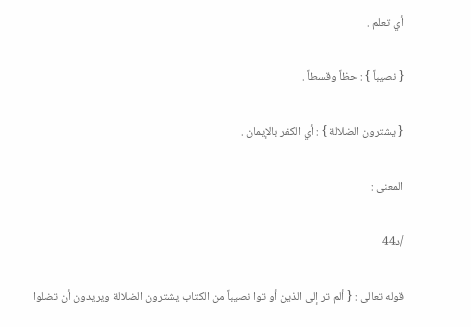أي تعلم .

{ نصيباً } : حظاً وقسطاً .

{ يشترون الضلالة } : أي الكفر بالإيمان .

المعنى :

/د44

قوله تعالى : { ألم تر إلى الذين أو توا نصيباً من الكتاب يشترون الضلالة ويريدون أن تضلوا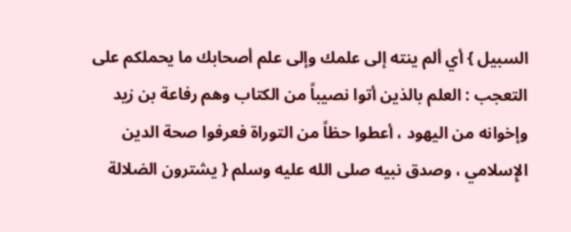السبيل } أي ألم ينته إلى علمك وإلى علم أصحابك ما يحملكم على التعجب : العلم بالذين أتوا نصيباً من الكتاب وهم رفاعة بن زيد وإخوانه من اليهود ، أعطوا حظاً من التوراة فعرفوا صحة الدين الإِسلامي ، وصدق نبيه صلى الله عليه وسلم { يشترون الضلالة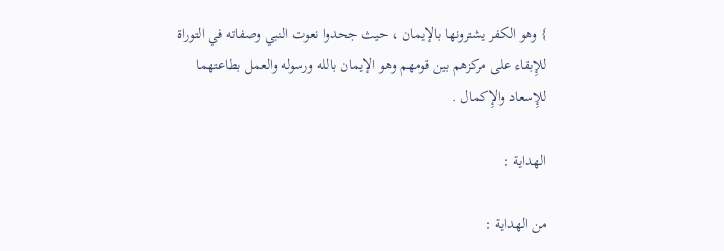} وهو الكفر يشترونها بالإيمان ، حيث جحدوا نعوت النبي وصفاته في التوراة للإِبقاء على مركزهم بين قومهم وهو الإيمان بالله ورسوله والعمل بطاعتهما للإِسعاد والإِكمال .

الهداية :

من الهداية :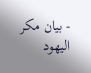- بيان مكر اليهود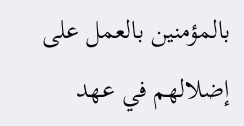بالمؤمنين بالعمل على إضلالهم في عهد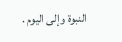النبوة وإلى اليوم .